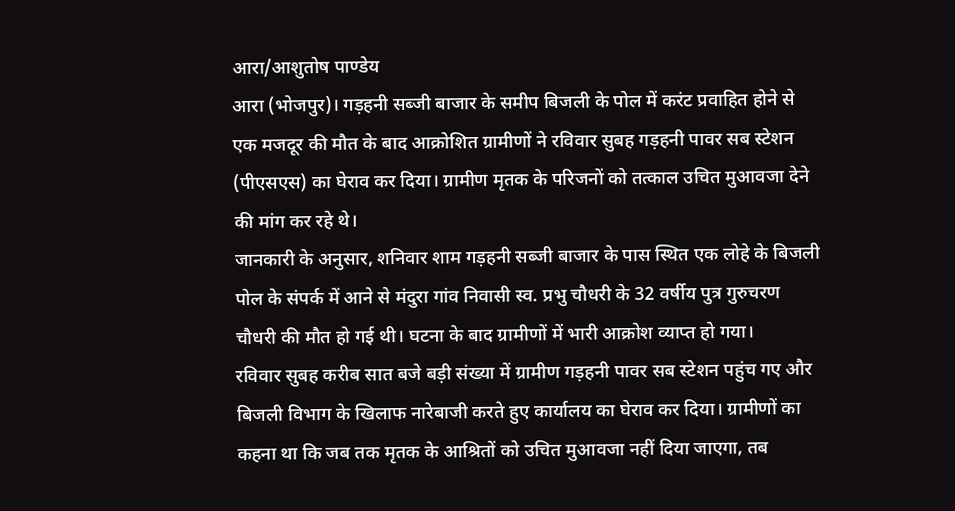आरा/आशुतोष पाण्डेय
आरा (भोजपुर)। गड़हनी सब्जी बाजार के समीप बिजली के पोल में करंट प्रवाहित होने से एक मजदूर की मौत के बाद आक्रोशित ग्रामीणों ने रविवार सुबह गड़हनी पावर सब स्टेशन (पीएसएस) का घेराव कर दिया। ग्रामीण मृतक के परिजनों को तत्काल उचित मुआवजा देने की मांग कर रहे थे।
जानकारी के अनुसार, शनिवार शाम गड़हनी सब्जी बाजार के पास स्थित एक लोहे के बिजली पोल के संपर्क में आने से मंदुरा गांव निवासी स्व. प्रभु चौधरी के 32 वर्षीय पुत्र गुरुचरण चौधरी की मौत हो गई थी। घटना के बाद ग्रामीणों में भारी आक्रोश व्याप्त हो गया।
रविवार सुबह करीब सात बजे बड़ी संख्या में ग्रामीण गड़हनी पावर सब स्टेशन पहुंच गए और बिजली विभाग के खिलाफ नारेबाजी करते हुए कार्यालय का घेराव कर दिया। ग्रामीणों का कहना था कि जब तक मृतक के आश्रितों को उचित मुआवजा नहीं दिया जाएगा, तब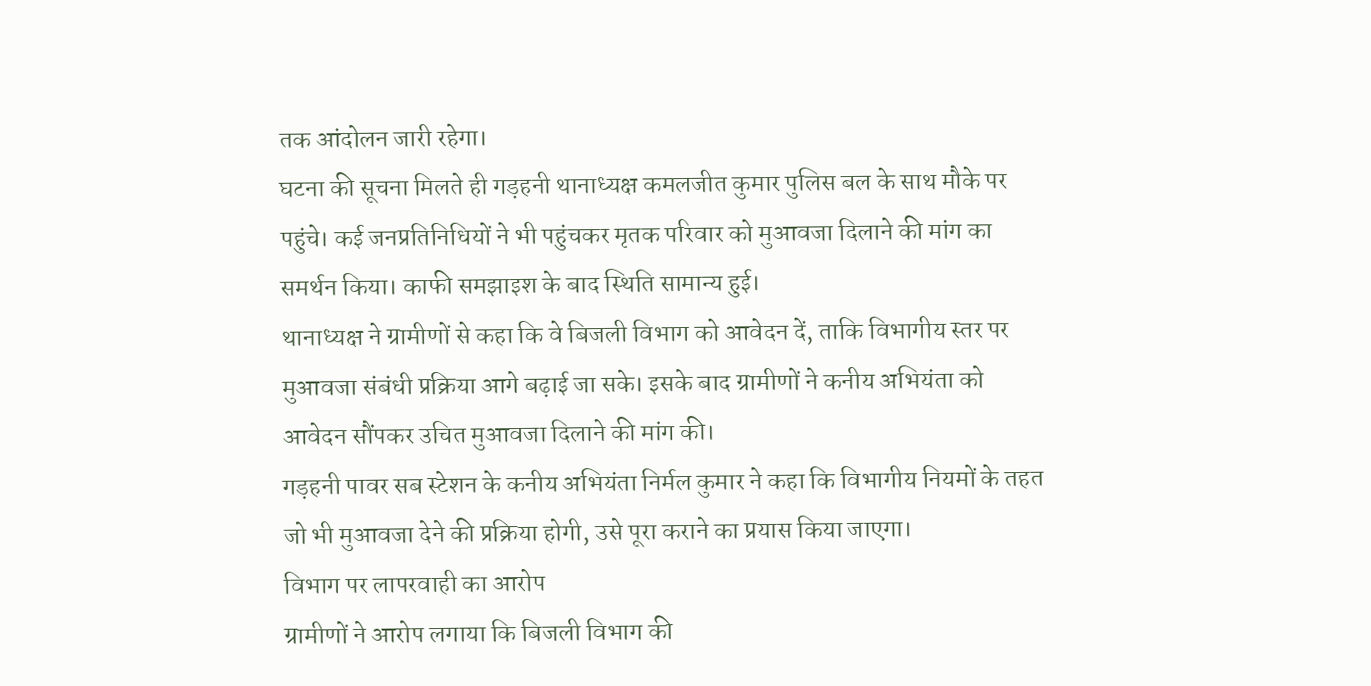तक आंदोलन जारी रहेगा।
घटना की सूचना मिलते ही गड़हनी थानाध्यक्ष कमलजीत कुमार पुलिस बल के साथ मौके पर पहुंचे। कई जनप्रतिनिधियों ने भी पहुंचकर मृतक परिवार को मुआवजा दिलाने की मांग का समर्थन किया। काफी समझाइश के बाद स्थिति सामान्य हुई।
थानाध्यक्ष ने ग्रामीणों से कहा कि वे बिजली विभाग को आवेदन दें, ताकि विभागीय स्तर पर मुआवजा संबंधी प्रक्रिया आगे बढ़ाई जा सके। इसके बाद ग्रामीणों ने कनीय अभियंता को आवेदन सौंपकर उचित मुआवजा दिलाने की मांग की।
गड़हनी पावर सब स्टेशन के कनीय अभियंता निर्मल कुमार ने कहा कि विभागीय नियमों के तहत जो भी मुआवजा देने की प्रक्रिया होगी, उसे पूरा कराने का प्रयास किया जाएगा।
विभाग पर लापरवाही का आरोप
ग्रामीणों ने आरोप लगाया कि बिजली विभाग की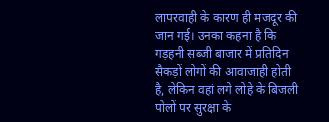लापरवाही के कारण ही मजदूर की जान गई। उनका कहना है कि गड़हनी सब्जी बाजार में प्रतिदिन सैकड़ों लोगों की आवाजाही होती है, लेकिन वहां लगे लोहे के बिजली पोलों पर सुरक्षा के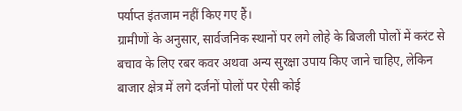पर्याप्त इंतजाम नहीं किए गए हैं।
ग्रामीणों के अनुसार, सार्वजनिक स्थानों पर लगे लोहे के बिजली पोलों में करंट से बचाव के लिए रबर कवर अथवा अन्य सुरक्षा उपाय किए जाने चाहिए, लेकिन बाजार क्षेत्र में लगे दर्जनों पोलों पर ऐसी कोई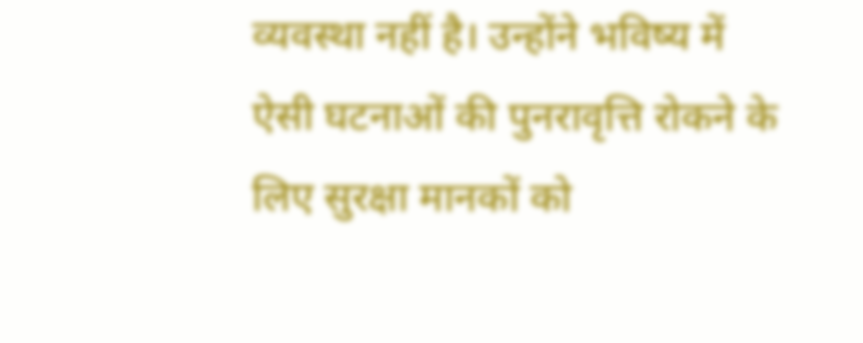व्यवस्था नहीं है। उन्होंने भविष्य में ऐसी घटनाओं की पुनरावृत्ति रोकने के लिए सुरक्षा मानकों को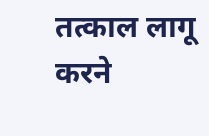तत्काल लागू करने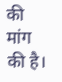की मांग की है।